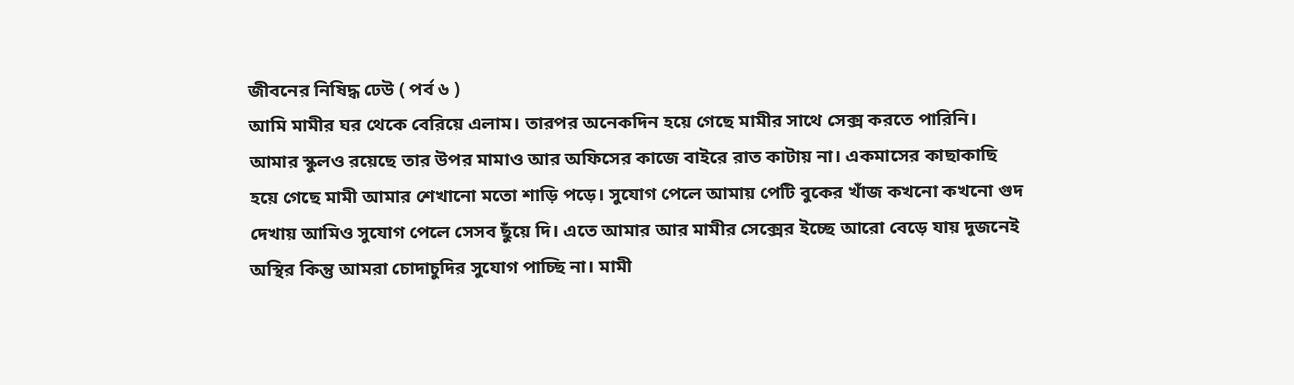জীবনের নিষিদ্ধ ঢেউ ( পর্ব ৬ )
আমি মামীর ঘর থেকে বেরিয়ে এলাম। তারপর অনেকদিন হয়ে গেছে মামীর সাথে সেক্স করতে পারিনি। আমার স্কুলও রয়েছে তার উপর মামাও আর অফিসের কাজে বাইরে রাত কাটায় না। একমাসের কাছাকাছি হয়ে গেছে মামী আমার শেখানো মতো শাড়ি পড়ে। সুযোগ পেলে আমায় পেটি বুকের খাঁজ কখনো কখনো গুদ দেখায় আমিও সুযোগ পেলে সেসব ছুঁয়ে দি। এতে আমার আর মামীর সেক্সের ইচ্ছে আরো বেড়ে যায় দুজনেই অস্থির কিন্তু আমরা চোদাচুদির সুযোগ পাচ্ছি না। মামী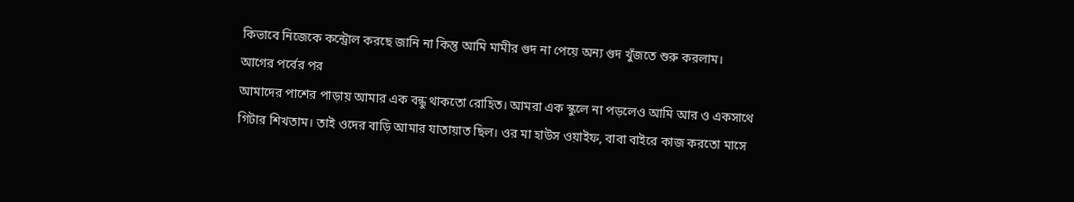কিভাবে নিজেকে কন্ট্রোল করছে জানি না কিন্তু আমি মামীর গুদ না পেয়ে অন্য গুদ খুঁজতে শুরু করলাম।
আগের পর্বের পর
আমাদের পাশের পাড়ায় আমার এক বন্ধু থাকতো রোহিত। আমরা এক স্কুলে না পড়লেও আমি আর ও একসাথে গিটার শিখতাম। তাই ওদের বাড়ি আমার যাতায়াত ছিল। ওর মা হাউস ওয়াইফ, বাবা বাইরে কাজ করতো মাসে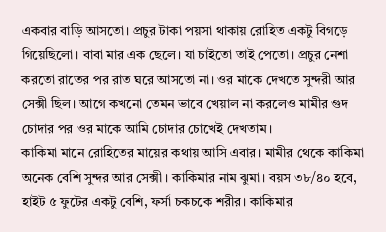একবার বাড়ি আসতো। প্রচুর টাকা পয়সা থাকায় রোহিত একটু বিগড়ে গিয়েছিলো। বাবা মার এক ছেলে। যা চাইতো তাই পেতো। প্রচুর নেশা করতো রাতের পর রাত ঘরে আসতো না। ওর মাকে দেখতে সুন্দরী আর সেক্সী ছিল। আগে কখনো তেমন ভাবে খেয়াল না করলেও মামীর গুদ চোদার পর ওর মাকে আমি চোদার চোখেই দেখতাম।
কাকিমা মানে রোহিতের মায়ের কথায় আসি এবার। মামীর থেকে কাকিমা অনেক বেশি সুন্দর আর সেক্সী। কাকিমার নাম ঝুমা। বয়স ৩৮/৪০ হবে, হাইট ৫ ফুটের একটু বেশি, ফর্সা চকচকে শরীর। কাকিমার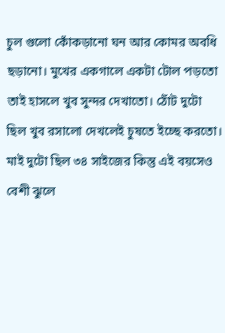চুল গুলো কোঁকড়ানো ঘন আর কোমর অবধি ছড়ানো। মুখের একগালে একটা টোল পড়তো তাই হাসলে খুব সুন্দর দেখাতো। ঠোঁট দুটো ছিল খুব রসালো দেখলেই চুষতে ইচ্ছে করতো। মাই দুটো ছিল ৩৪ সাইজের কিন্তু এই বয়সেও বেশী ঝুলে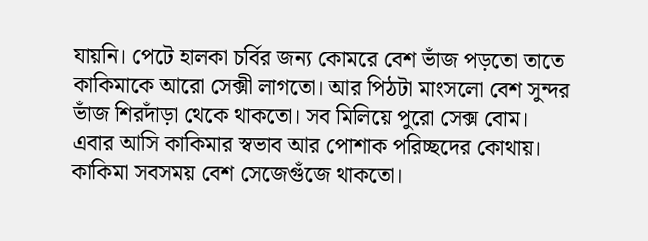যায়নি। পেটে হালকা চর্বির জন্য কোমরে বেশ ভাঁজ পড়তো তাতে কাকিমাকে আরো সেক্সী লাগতো। আর পিঠটা মাংসলো বেশ সুন্দর ভাঁজ শিরদাঁড়া থেকে থাকতো। সব মিলিয়ে পুরো সেক্স বোম।
এবার আসি কাকিমার স্বভাব আর পোশাক পরিচ্ছদের কোথায়। কাকিমা সবসময় বেশ সেজেগুঁজে থাকতো।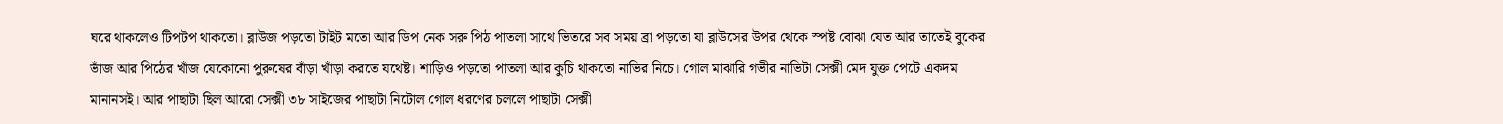ঘরে থাকলেও টিপটপ থাকতো। ব্লাউজ পড়তো টাইট মতো আর ডিপ নেক সরু পিঠ পাতলা সাথে ভিতরে সব সময় ব্রা পড়তো যা ব্লাউসের উপর থেকে স্পষ্ট বোঝা যেত আর তাতেই বুকের ভাঁজ আর পিঠের খাঁজ যেকোনো পুরুষের বাঁড়া খাঁড়া করতে যথেষ্ট। শাড়িও পড়তো পাতলা আর কুচি থাকতো নাভির নিচে। গোল মাঝারি গভীর নাভিটা সেক্সী মেদ যুক্ত পেটে একদম মানানসই। আর পাছাটা ছিল আরো সেক্সী ৩৮ সাইজের পাছাটা নিটোল গোল ধরণের চললে পাছাটা সেক্সী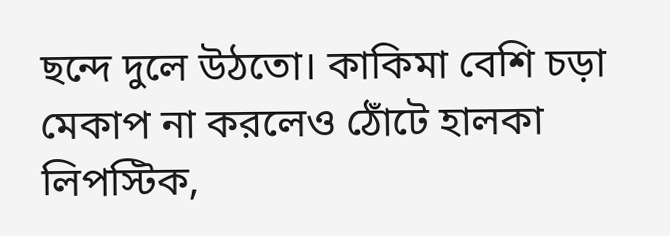ছন্দে দুলে উঠতো। কাকিমা বেশি চড়া মেকাপ না করলেও ঠোঁটে হালকা লিপস্টিক,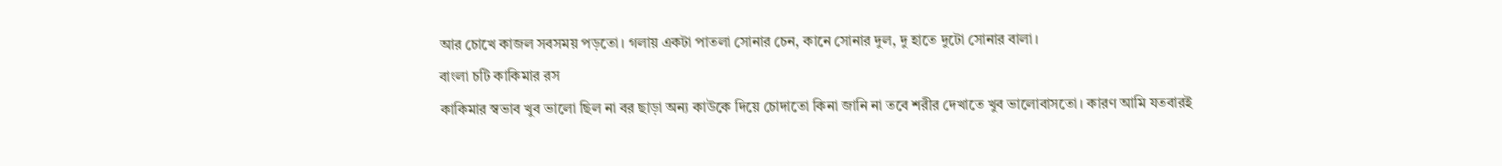আর চোখে কাজল সবসময় পড়তো। গলায় একটা পাতলা সোনার চেন, কানে সোনার দুল, দু হাতে দুটো সোনার বালা।
বাংলা চটি কাকিমার রস
কাকিমার স্বভাব খুব ভালো ছিল না বর ছাড়া অন্য কাউকে দিয়ে চোদাতো কিনা জানি না তবে শরীর দেখাতে খুব ভালোবাসতো। কারণ আমি যতবারই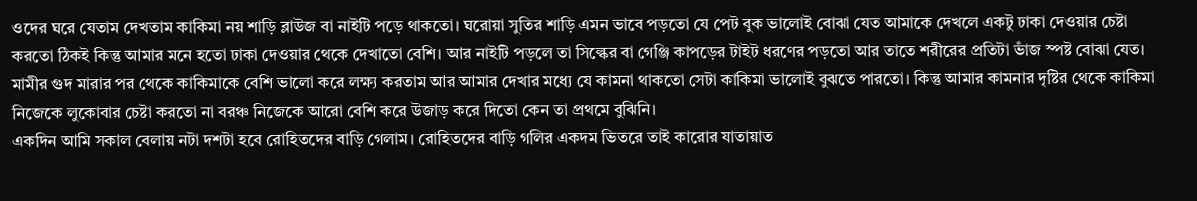ওদের ঘরে যেতাম দেখতাম কাকিমা নয় শাড়ি ব্লাউজ বা নাইটি পড়ে থাকতো। ঘরোয়া সুতির শাড়ি এমন ভাবে পড়তো যে পেট বুক ভালোই বোঝা যেত আমাকে দেখলে একটু ঢাকা দেওয়ার চেষ্টা করতো ঠিকই কিন্তু আমার মনে হতো ঢাকা দেওয়ার থেকে দেখাতো বেশি। আর নাইটি পড়লে তা সিল্কের বা গেঞ্জি কাপড়ের টাইট ধরণের পড়তো আর তাতে শরীরের প্রতিটা ভাঁজ স্পষ্ট বোঝা যেত।
মামীর গুদ মারার পর থেকে কাকিমাকে বেশি ভালো করে লক্ষ্য করতাম আর আমার দেখার মধ্যে যে কামনা থাকতো সেটা কাকিমা ভালোই বুঝতে পারতো। কিন্তু আমার কামনার দৃষ্টির থেকে কাকিমা নিজেকে লুকোবার চেষ্টা করতো না বরঞ্চ নিজেকে আরো বেশি করে উজাড় করে দিতো কেন তা প্রথমে বুঝিনি।
একদিন আমি সকাল বেলায় নটা দশটা হবে রোহিতদের বাড়ি গেলাম। রোহিতদের বাড়ি গলির একদম ভিতরে তাই কারোর যাতায়াত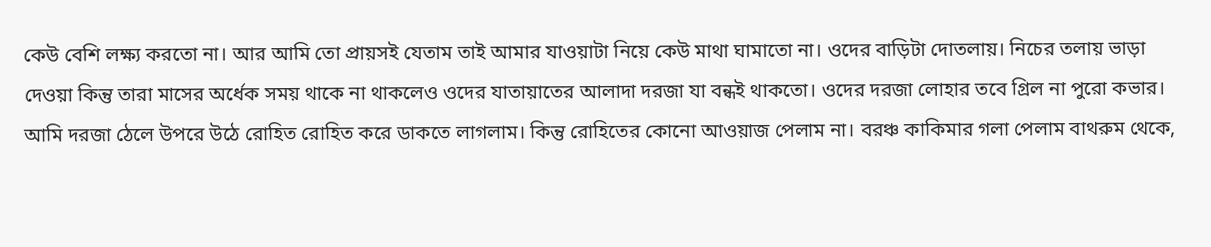কেউ বেশি লক্ষ্য করতো না। আর আমি তো প্রায়সই যেতাম তাই আমার যাওয়াটা নিয়ে কেউ মাথা ঘামাতো না। ওদের বাড়িটা দোতলায়। নিচের তলায় ভাড়া দেওয়া কিন্তু তারা মাসের অর্ধেক সময় থাকে না থাকলেও ওদের যাতায়াতের আলাদা দরজা যা বন্ধই থাকতো। ওদের দরজা লোহার তবে গ্রিল না পুরো কভার। আমি দরজা ঠেলে উপরে উঠে রোহিত রোহিত করে ডাকতে লাগলাম। কিন্তু রোহিতের কোনো আওয়াজ পেলাম না। বরঞ্চ কাকিমার গলা পেলাম বাথরুম থেকে,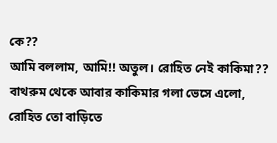কে??
আমি বললাম, আমি!! অতুল। রোহিত নেই কাকিমা??
বাথরুম থেকে আবার কাকিমার গলা ভেসে এলো, রোহিত তো বাড়িতে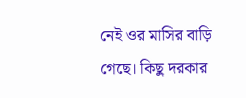নেই ওর মাসির বাড়ি গেছে। কিছু দরকার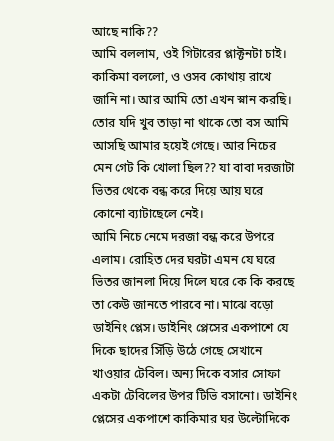আছে নাকি??
আমি বললাম, ওই গিটারের প্লাক্টনটা চাই।
কাকিমা বললো, ও ওসব কোথায় রাখে জানি না। আর আমি তো এখন স্নান করছি। তোর যদি খুব তাড়া না থাকে তো বস আমি আসছি আমার হয়েই গেছে। আর নিচের মেন গেট কি খোলা ছিল?? যা বাবা দরজাটা ভিতর থেকে বন্ধ করে দিয়ে আয় ঘরে কোনো ব্যাটাছেলে নেই।
আমি নিচে নেমে দরজা বন্ধ করে উপরে এলাম। রোহিত দের ঘরটা এমন যে ঘরে ভিতর জানলা দিয়ে দিলে ঘরে কে কি করছে তা কেউ জানতে পারবে না। মাঝে বড়ো ডাইনিং প্লেস। ডাইনিং প্লেসের একপাশে যে দিকে ছাদের সিঁড়ি উঠে গেছে সেখানে খাওয়ার টেবিল। অন্য দিকে বসার সোফা একটা টেবিলের উপর টিভি বসানো। ডাইনিং প্লেসের একপাশে কাকিমার ঘর উল্টোদিকে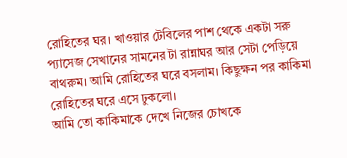রোহিতের ঘর। খাওয়ার টেবিলের পাশ থেকে একটা সরু প্যাসেজ সেখানের সামনের টা রান্নাঘর আর সেটা পেড়িয়ে বাথরুম। আমি রোহিতের ঘরে বসলাম। কিছুক্ষন পর কাকিমা রোহিতের ঘরে এসে ঢুকলো।
আমি তো কাকিমাকে দেখে নিজের চোখকে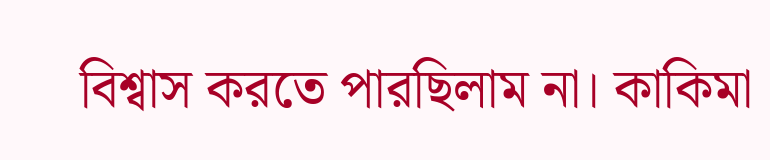বিশ্বাস করতে পারছিলাম না। কাকিমা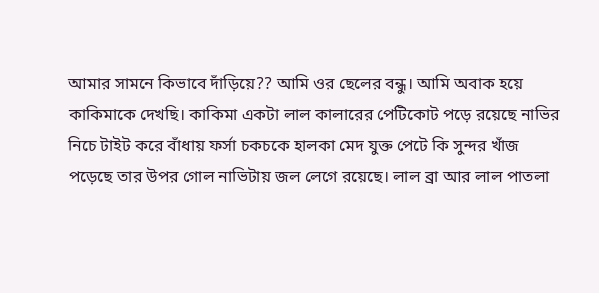আমার সামনে কিভাবে দাঁড়িয়ে?? আমি ওর ছেলের বন্ধু। আমি অবাক হয়ে কাকিমাকে দেখছি। কাকিমা একটা লাল কালারের পেটিকোট পড়ে রয়েছে নাভির নিচে টাইট করে বাঁধায় ফর্সা চকচকে হালকা মেদ যুক্ত পেটে কি সুন্দর খাঁজ পড়েছে তার উপর গোল নাভিটায় জল লেগে রয়েছে। লাল ব্রা আর লাল পাতলা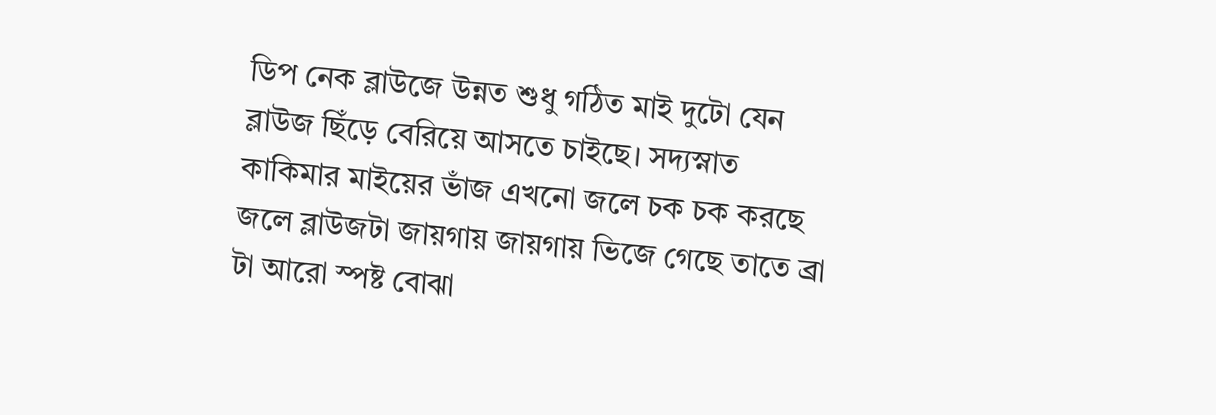ডিপ নেক ব্লাউজে উন্নত শুধু গঠিত মাই দুটো যেন ব্লাউজ ছিঁড়ে বেরিয়ে আসতে চাইছে। সদ্যস্নাত কাকিমার মাইয়ের ভাঁজ এখনো জলে চক চক করছে জলে ব্লাউজটা জায়গায় জায়গায় ভিজে গেছে তাতে ব্রা টা আরো স্পষ্ট বোঝা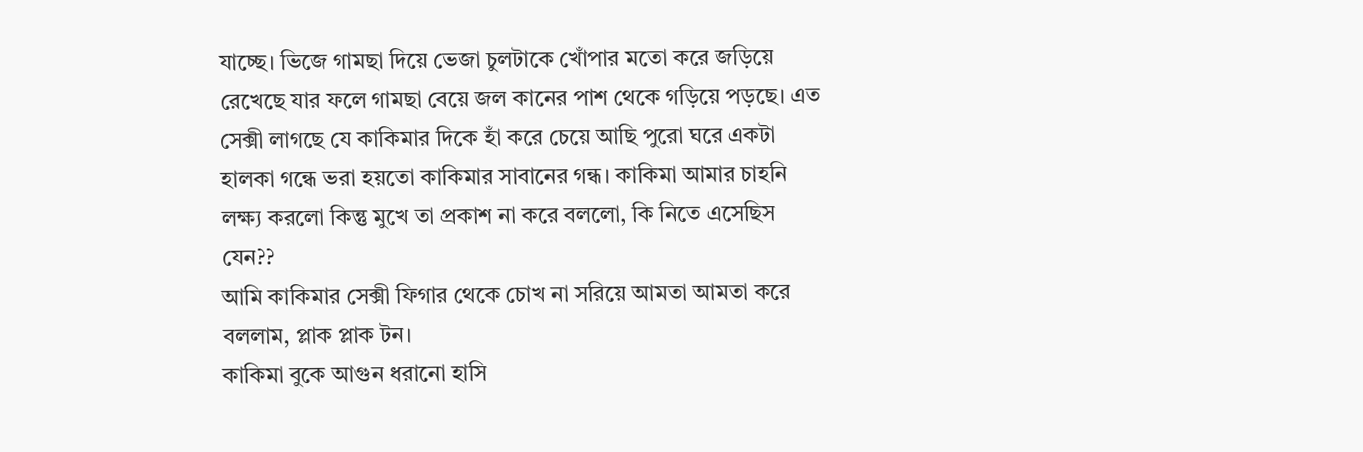যাচ্ছে। ভিজে গামছা দিয়ে ভেজা চুলটাকে খোঁপার মতো করে জড়িয়ে রেখেছে যার ফলে গামছা বেয়ে জল কানের পাশ থেকে গড়িয়ে পড়ছে। এত সেক্সী লাগছে যে কাকিমার দিকে হাঁ করে চেয়ে আছি পুরো ঘরে একটা হালকা গন্ধে ভরা হয়তো কাকিমার সাবানের গন্ধ। কাকিমা আমার চাহনি লক্ষ্য করলো কিন্তু মুখে তা প্রকাশ না করে বললো, কি নিতে এসেছিস যেন??
আমি কাকিমার সেক্সী ফিগার থেকে চোখ না সরিয়ে আমতা আমতা করে বললাম, প্লাক প্লাক টন।
কাকিমা বুকে আগুন ধরানো হাসি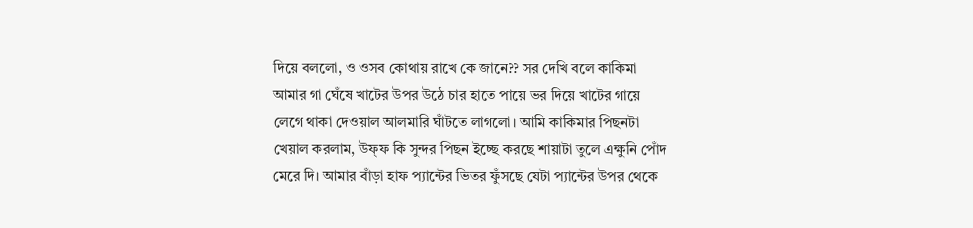দিয়ে বললো, ও ওসব কোথায় রাখে কে জানে?? সর দেখি বলে কাকিমা আমার গা ঘেঁষে খাটের উপর উঠে চার হাতে পায়ে ভর দিয়ে খাটের গায়ে লেগে থাকা দেওয়াল আলমারি ঘাঁটতে লাগলো। আমি কাকিমার পিছনটা খেয়াল করলাম, উফ্ফ কি সুন্দর পিছন ইচ্ছে করছে শায়াটা তুলে এক্ষুনি পোঁদ মেরে দি। আমার বাঁড়া হাফ প্যান্টের ভিতর ফুঁসছে যেটা প্যান্টের উপর থেকে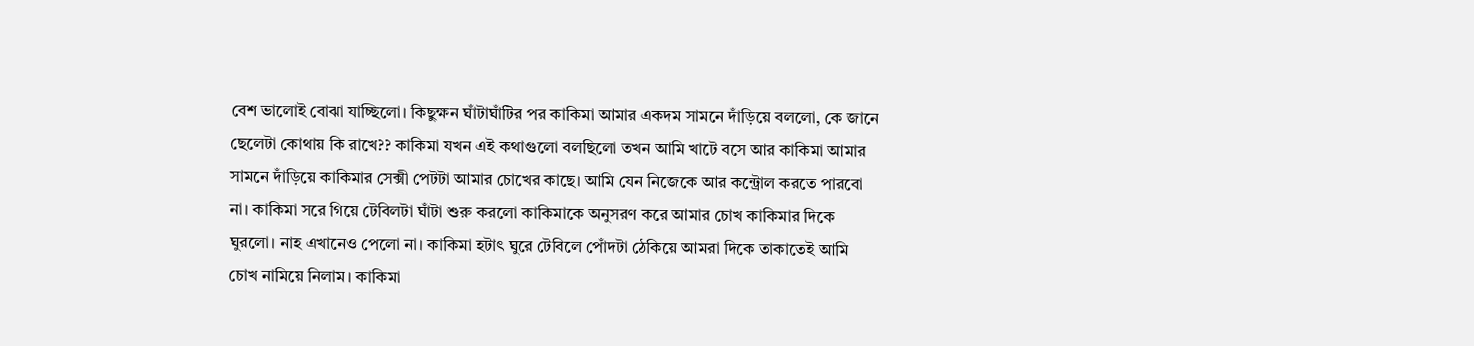বেশ ভালোই বোঝা যাচ্ছিলো। কিছুক্ষন ঘাঁটাঘাঁটির পর কাকিমা আমার একদম সামনে দাঁড়িয়ে বললো, কে জানে ছেলেটা কোথায় কি রাখে?? কাকিমা যখন এই কথাগুলো বলছিলো তখন আমি খাটে বসে আর কাকিমা আমার সামনে দাঁড়িয়ে কাকিমার সেক্সী পেটটা আমার চোখের কাছে। আমি যেন নিজেকে আর কন্ট্রোল করতে পারবো না। কাকিমা সরে গিয়ে টেবিলটা ঘাঁটা শুরু করলো কাকিমাকে অনুসরণ করে আমার চোখ কাকিমার দিকে ঘুরলো। নাহ এখানেও পেলো না। কাকিমা হটাৎ ঘুরে টেবিলে পোঁদটা ঠেকিয়ে আমরা দিকে তাকাতেই আমি চোখ নামিয়ে নিলাম। কাকিমা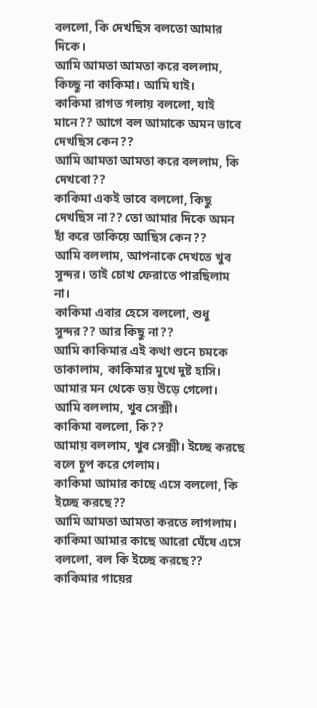বললো, কি দেখছিস বলতো আমার দিকে।
আমি আমতা আমতা করে বললাম, কিচ্ছু না কাকিমা। আমি যাই।
কাকিমা রাগত গলায় বললো, যাই মানে?? আগে বল আমাকে অমন ভাবে দেখছিস কেন??
আমি আমতা আমতা করে বললাম, কি দেখবো??
কাকিমা একই ভাবে বললো, কিছু দেখছিস না?? তো আমার দিকে অমন হাঁ করে তাকিয়ে আছিস কেন??
আমি বললাম, আপনাকে দেখতে খুব সুন্দর। তাই চোখ ফেরাতে পারছিলাম না।
কাকিমা এবার হেসে বললো, শুধু সুন্দর?? আর কিছু না??
আমি কাকিমার এই কথা শুনে চমকে তাকালাম, কাকিমার মুখে দুষ্ট হাসি। আমার মন থেকে ভয় উড়ে গেলো। আমি বললাম, খুব সেক্সী।
কাকিমা বললো, কি??
আমায় বললাম, খুব সেক্সী। ইচ্ছে করছে বলে চুপ করে গেলাম।
কাকিমা আমার কাছে এসে বললো, কি ইচ্ছে করছে??
আমি আমতা আমতা করতে লাগলাম। কাকিমা আমার কাছে আরো ঘেঁষে এসে বললো, বল কি ইচ্ছে করছে??
কাকিমার গায়ের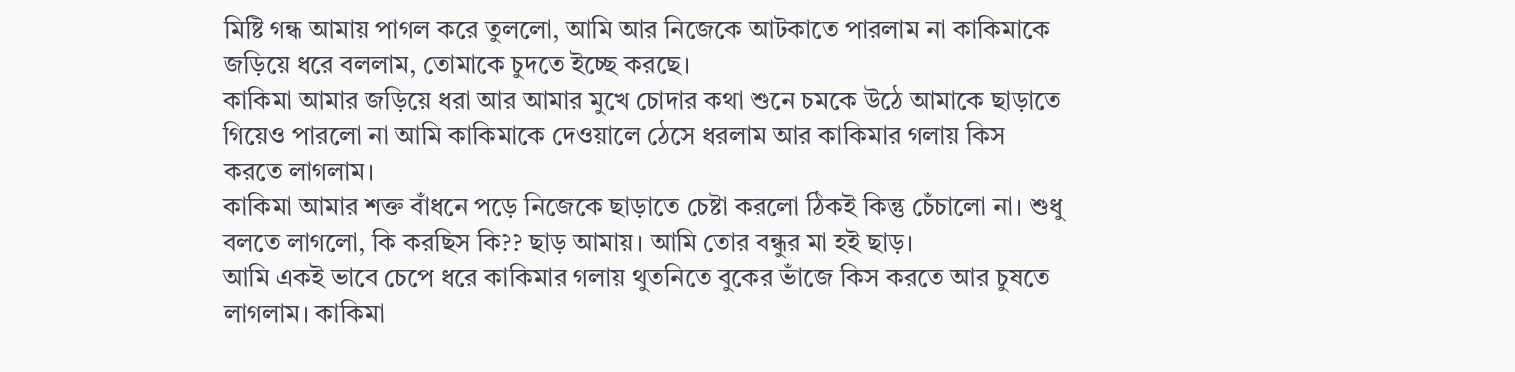মিষ্টি গন্ধ আমায় পাগল করে তুললো, আমি আর নিজেকে আটকাতে পারলাম না কাকিমাকে জড়িয়ে ধরে বললাম, তোমাকে চুদতে ইচ্ছে করছে।
কাকিমা আমার জড়িয়ে ধরা আর আমার মুখে চোদার কথা শুনে চমকে উঠে আমাকে ছাড়াতে গিয়েও পারলো না আমি কাকিমাকে দেওয়ালে ঠেসে ধরলাম আর কাকিমার গলায় কিস করতে লাগলাম।
কাকিমা আমার শক্ত বাঁধনে পড়ে নিজেকে ছাড়াতে চেষ্টা করলো ঠিকই কিন্তু চেঁচালো না। শুধু বলতে লাগলো, কি করছিস কি?? ছাড় আমায়। আমি তোর বন্ধুর মা হই ছাড়।
আমি একই ভাবে চেপে ধরে কাকিমার গলায় থুতনিতে বুকের ভাঁজে কিস করতে আর চুষতে লাগলাম। কাকিমা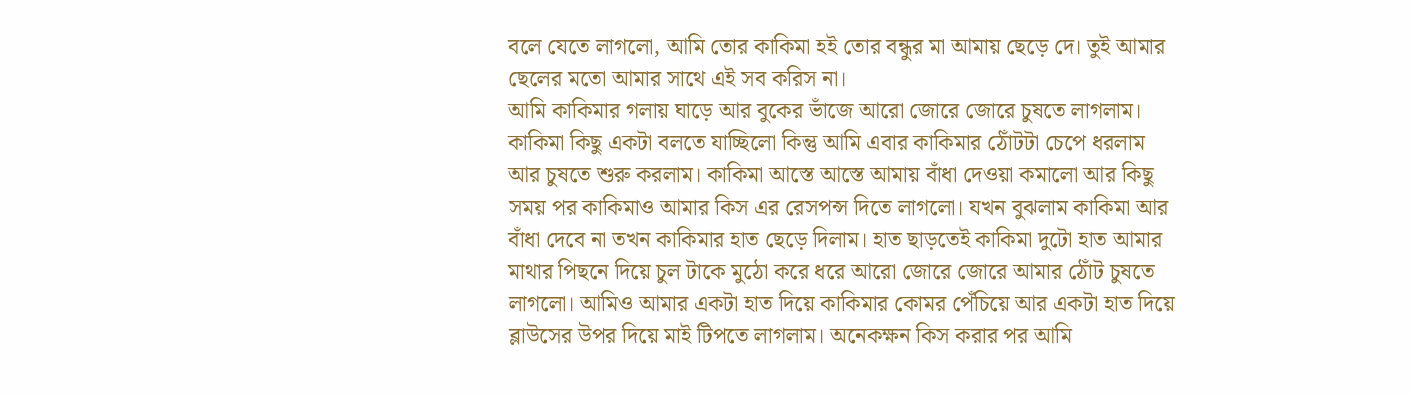বলে যেতে লাগলো, আমি তোর কাকিমা হই তোর বন্ধুর মা আমায় ছেড়ে দে। তুই আমার ছেলের মতো আমার সাথে এই সব করিস না।
আমি কাকিমার গলায় ঘাড়ে আর বুকের ভাঁজে আরো জোরে জোরে চুষতে লাগলাম। কাকিমা কিছু একটা বলতে যাচ্ছিলো কিন্তু আমি এবার কাকিমার ঠোঁটটা চেপে ধরলাম আর চুষতে শুরু করলাম। কাকিমা আস্তে আস্তে আমায় বাঁধা দেওয়া কমালো আর কিছু সময় পর কাকিমাও আমার কিস এর রেসপন্স দিতে লাগলো। যখন বুঝলাম কাকিমা আর বাঁধা দেবে না তখন কাকিমার হাত ছেড়ে দিলাম। হাত ছাড়তেই কাকিমা দুটো হাত আমার মাথার পিছনে দিয়ে চুল টাকে মুঠো করে ধরে আরো জোরে জোরে আমার ঠোঁট চুষতে লাগলো। আমিও আমার একটা হাত দিয়ে কাকিমার কোমর পেঁচিয়ে আর একটা হাত দিয়ে ব্লাউসের উপর দিয়ে মাই টিপতে লাগলাম। অনেকক্ষন কিস করার পর আমি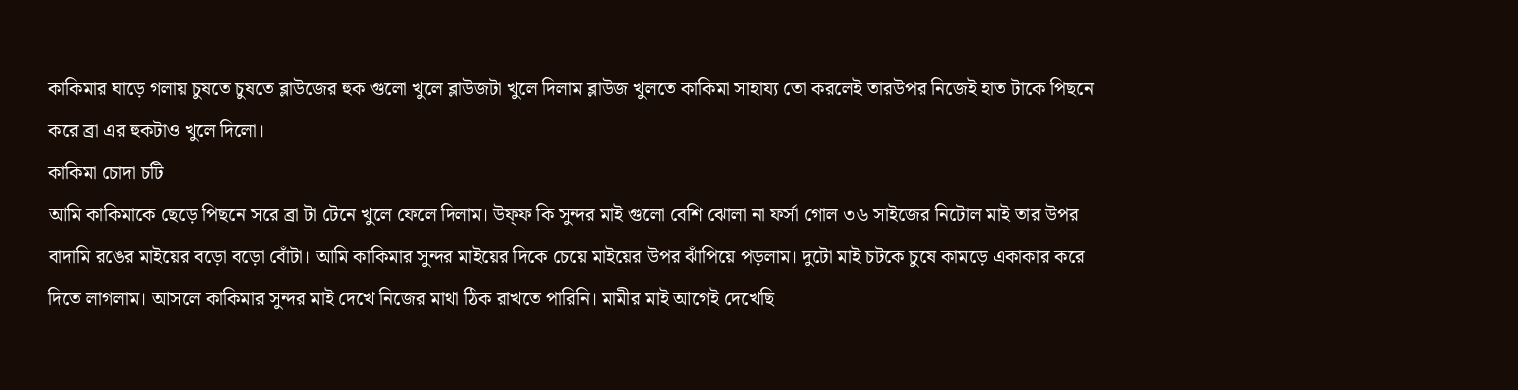কাকিমার ঘাড়ে গলায় চুষতে চুষতে ব্লাউজের হুক গুলো খুলে ব্লাউজটা খুলে দিলাম ব্লাউজ খুলতে কাকিমা সাহায্য তো করলেই তারউপর নিজেই হাত টাকে পিছনে করে ব্রা এর হুকটাও খুলে দিলো।
কাকিমা চোদা চটি
আমি কাকিমাকে ছেড়ে পিছনে সরে ব্রা টা টেনে খুলে ফেলে দিলাম। উফ্ফ কি সুন্দর মাই গুলো বেশি ঝোলা না ফর্সা গোল ৩৬ সাইজের নিটোল মাই তার উপর বাদামি রঙের মাইয়ের বড়ো বড়ো বোঁটা। আমি কাকিমার সুন্দর মাইয়ের দিকে চেয়ে মাইয়ের উপর ঝাঁপিয়ে পড়লাম। দুটো মাই চটকে চুষে কামড়ে একাকার করে দিতে লাগলাম। আসলে কাকিমার সুন্দর মাই দেখে নিজের মাথা ঠিক রাখতে পারিনি। মামীর মাই আগেই দেখেছি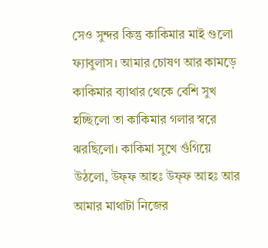সেও সুন্দর কিন্তু কাকিমার মাই গুলো ফ্যাবুলাস। আমার চোষণ আর কামড়ে কাকিমার ব্যাথার থেকে বেশি সুখ হচ্ছিলো তা কাকিমার গলার স্বরে ঝরছিলো। কাকিমা সুখে গুঁগিয়ে উঠলো, উফ্ফ আহঃ উফ্ফ আহঃ আর আমার মাথাটা নিজের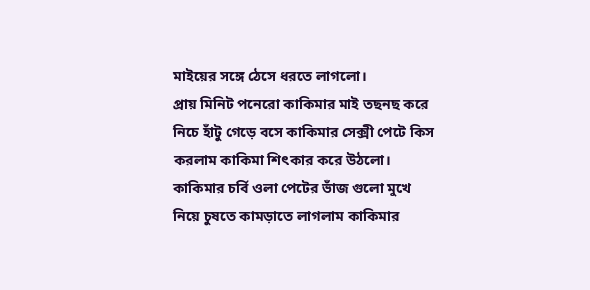মাইয়ের সঙ্গে ঠেসে ধরতে লাগলো।
প্রায় মিনিট পনেরো কাকিমার মাই তছনছ করে নিচে হাঁটু গেড়ে বসে কাকিমার সেক্সী পেটে কিস করলাম কাকিমা শিৎকার করে উঠলো। কাকিমার চর্বি ওলা পেটের ভাঁজ গুলো মুখে নিয়ে চুষতে কামড়াতে লাগলাম কাকিমার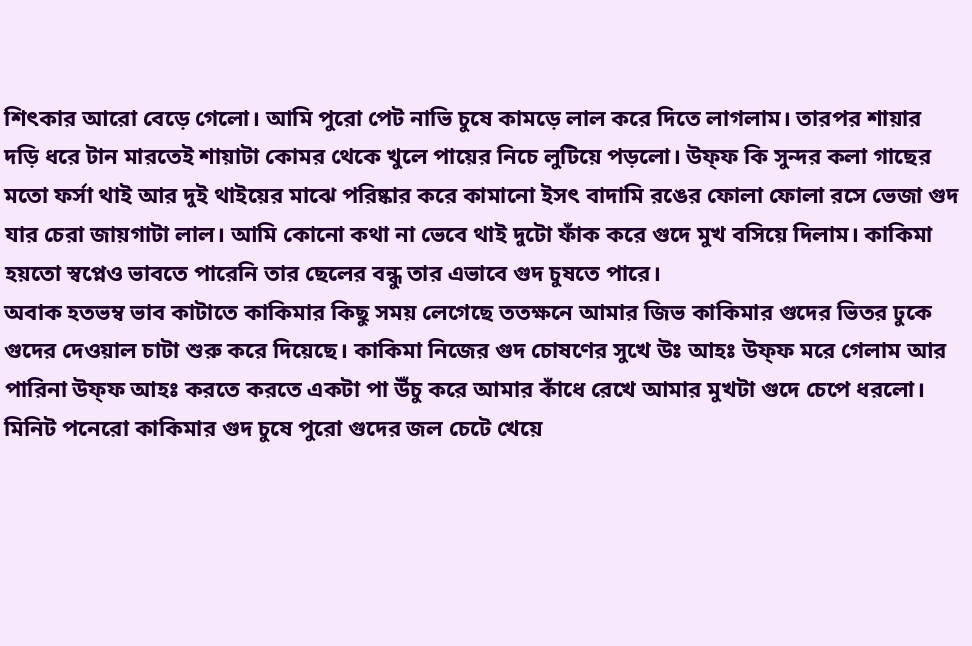শিৎকার আরো বেড়ে গেলো। আমি পুরো পেট নাভি চুষে কামড়ে লাল করে দিতে লাগলাম। তারপর শায়ার দড়ি ধরে টান মারতেই শায়াটা কোমর থেকে খুলে পায়ের নিচে লুটিয়ে পড়লো। উফ্ফ কি সুন্দর কলা গাছের মতো ফর্সা থাই আর দুই থাইয়ের মাঝে পরিষ্কার করে কামানো ইসৎ বাদামি রঙের ফোলা ফোলা রসে ভেজা গুদ যার চেরা জায়গাটা লাল। আমি কোনো কথা না ভেবে থাই দুটো ফাঁক করে গুদে মুখ বসিয়ে দিলাম। কাকিমা হয়তো স্বপ্নেও ভাবতে পারেনি তার ছেলের বন্ধু তার এভাবে গুদ চুষতে পারে।
অবাক হতভম্ব ভাব কাটাতে কাকিমার কিছু সময় লেগেছে ততক্ষনে আমার জিভ কাকিমার গুদের ভিতর ঢুকে গুদের দেওয়াল চাটা শুরু করে দিয়েছে। কাকিমা নিজের গুদ চোষণের সুখে উঃ আহঃ উফ্ফ মরে গেলাম আর পারিনা উফ্ফ আহঃ করতে করতে একটা পা উঁচু করে আমার কাঁধে রেখে আমার মুখটা গুদে চেপে ধরলো। মিনিট পনেরো কাকিমার গুদ চুষে পুরো গুদের জল চেটে খেয়ে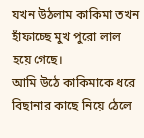যখন উঠলাম কাকিমা তখন হাঁফাচ্ছে মুখ পুরো লাল হয়ে গেছে।
আমি উঠে কাকিমাকে ধরে বিছানার কাছে নিয়ে ঠেলে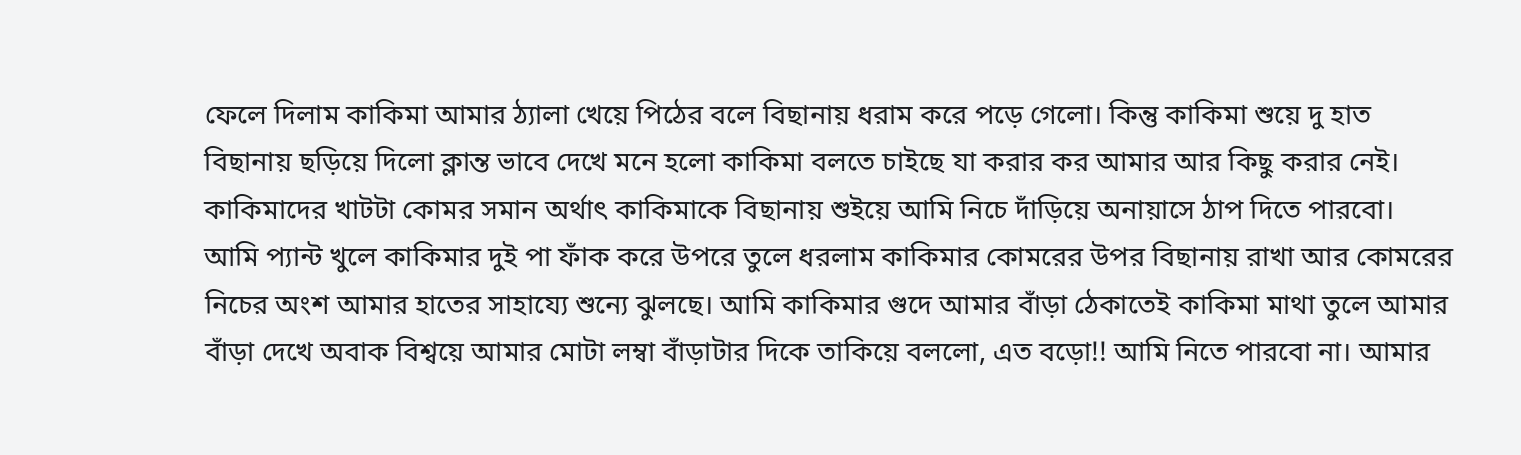ফেলে দিলাম কাকিমা আমার ঠ্যালা খেয়ে পিঠের বলে বিছানায় ধরাম করে পড়ে গেলো। কিন্তু কাকিমা শুয়ে দু হাত বিছানায় ছড়িয়ে দিলো ক্লান্ত ভাবে দেখে মনে হলো কাকিমা বলতে চাইছে যা করার কর আমার আর কিছু করার নেই। কাকিমাদের খাটটা কোমর সমান অর্থাৎ কাকিমাকে বিছানায় শুইয়ে আমি নিচে দাঁড়িয়ে অনায়াসে ঠাপ দিতে পারবো। আমি প্যান্ট খুলে কাকিমার দুই পা ফাঁক করে উপরে তুলে ধরলাম কাকিমার কোমরের উপর বিছানায় রাখা আর কোমরের নিচের অংশ আমার হাতের সাহায্যে শুন্যে ঝুলছে। আমি কাকিমার গুদে আমার বাঁড়া ঠেকাতেই কাকিমা মাথা তুলে আমার বাঁড়া দেখে অবাক বিশ্বয়ে আমার মোটা লম্বা বাঁড়াটার দিকে তাকিয়ে বললো, এত বড়ো!! আমি নিতে পারবো না। আমার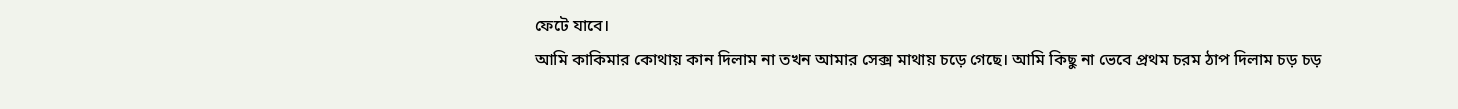ফেটে যাবে।
আমি কাকিমার কোথায় কান দিলাম না তখন আমার সেক্স মাথায় চড়ে গেছে। আমি কিছু না ভেবে প্রথম চরম ঠাপ দিলাম চড় চড়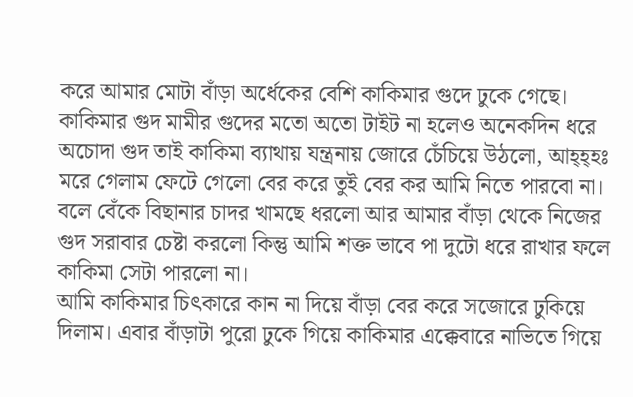করে আমার মোটা বাঁড়া অর্ধেকের বেশি কাকিমার গুদে ঢুকে গেছে। কাকিমার গুদ মামীর গুদের মতো অতো টাইট না হলেও অনেকদিন ধরে অচোদা গুদ তাই কাকিমা ব্যাথায় যন্ত্রনায় জোরে চেঁচিয়ে উঠলো, আহ্হ্হঃ মরে গেলাম ফেটে গেলো বের করে তুই বের কর আমি নিতে পারবো না। বলে বেঁকে বিছানার চাদর খামছে ধরলো আর আমার বাঁড়া থেকে নিজের গুদ সরাবার চেষ্টা করলো কিন্তু আমি শক্ত ভাবে পা দুটো ধরে রাখার ফলে কাকিমা সেটা পারলো না।
আমি কাকিমার চিৎকারে কান না দিয়ে বাঁড়া বের করে সজোরে ঢুকিয়ে দিলাম। এবার বাঁড়াটা পুরো ঢুকে গিয়ে কাকিমার এক্কেবারে নাভিতে গিয়ে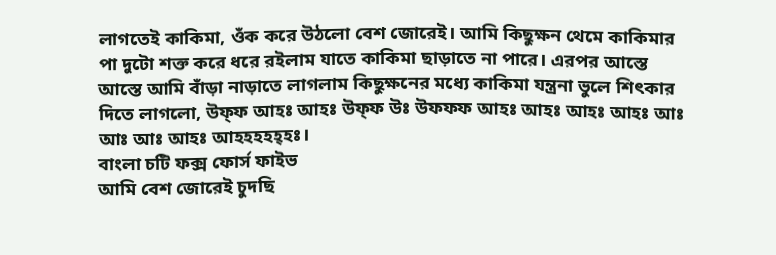লাগতেই কাকিমা, ওঁক করে উঠলো বেশ জোরেই। আমি কিছুক্ষন থেমে কাকিমার পা দুটো শক্ত করে ধরে রইলাম যাতে কাকিমা ছাড়াতে না পারে। এরপর আস্তে আস্তে আমি বাঁড়া নাড়াতে লাগলাম কিছুক্ষনের মধ্যে কাকিমা যন্ত্রনা ভুলে শিৎকার দিতে লাগলো, উফ্ফ আহঃ আহঃ উফ্ফ উঃ উফফফ আহঃ আহঃ আহঃ আহঃ আঃ আঃ আঃ আহঃ আহহহহহ্হঃ।
বাংলা চটি ফক্স ফোর্স ফাইভ
আমি বেশ জোরেই চুদছি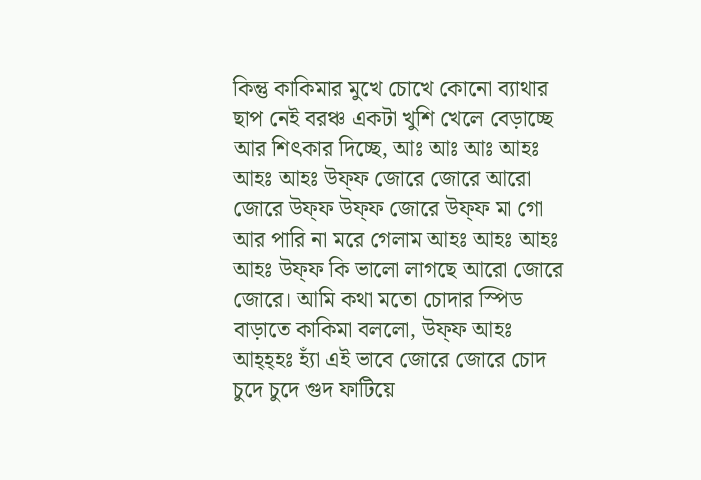কিন্তু কাকিমার মুখে চোখে কোনো ব্যাথার ছাপ নেই বরঞ্চ একটা খুশি খেলে বেড়াচ্ছে আর শিৎকার দিচ্ছে, আঃ আঃ আঃ আহঃ আহঃ আহঃ উফ্ফ জোরে জোরে আরো জোরে উফ্ফ উফ্ফ জোরে উফ্ফ মা গো আর পারি না মরে গেলাম আহঃ আহঃ আহঃ আহঃ উফ্ফ কি ভালো লাগছে আরো জোরে জোরে। আমি কথা মতো চোদার স্পিড বাড়াতে কাকিমা বললো, উফ্ফ আহঃ আহ্হ্হঃ হ্যাঁ এই ভাবে জোরে জোরে চোদ চুদে চুদে গুদ ফাটিয়ে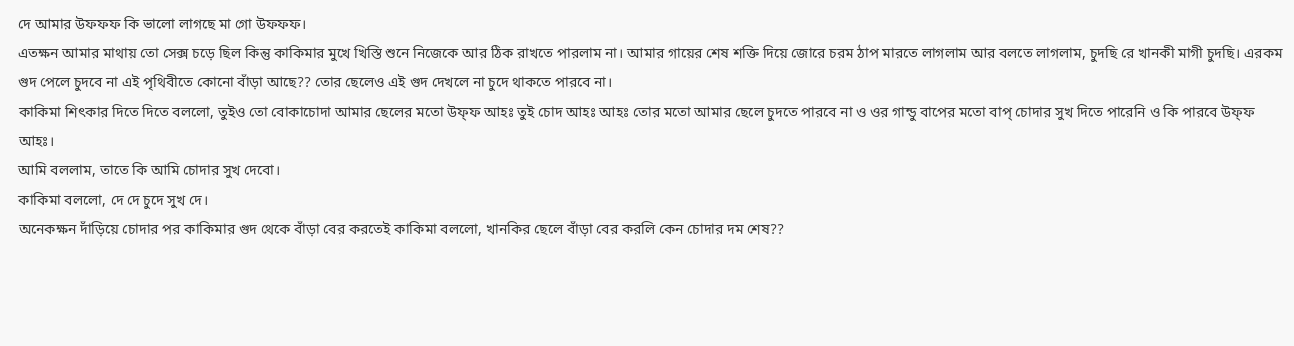দে আমার উফফফ কি ভালো লাগছে মা গো উফফফ।
এতক্ষন আমার মাথায় তো সেক্স চড়ে ছিল কিন্তু কাকিমার মুখে খিস্তি শুনে নিজেকে আর ঠিক রাখতে পারলাম না। আমার গায়ের শেষ শক্তি দিয়ে জোরে চরম ঠাপ মারতে লাগলাম আর বলতে লাগলাম, চুদছি রে খানকী মাগী চুদছি। এরকম গুদ পেলে চুদবে না এই পৃথিবীতে কোনো বাঁড়া আছে?? তোর ছেলেও এই গুদ দেখলে না চুদে থাকতে পারবে না।
কাকিমা শিৎকার দিতে দিতে বললো, তুইও তো বোকাচোদা আমার ছেলের মতো উফ্ফ আহঃ তুই চোদ আহঃ আহঃ তোর মতো আমার ছেলে চুদতে পারবে না ও ওর গান্ডু বাপের মতো বাপ্ চোদার সুখ দিতে পারেনি ও কি পারবে উফ্ফ আহঃ।
আমি বললাম, তাতে কি আমি চোদার সুখ দেবো।
কাকিমা বললো, দে দে চুদে সুখ দে।
অনেকক্ষন দাঁড়িয়ে চোদার পর কাকিমার গুদ থেকে বাঁড়া বের করতেই কাকিমা বললো, খানকির ছেলে বাঁড়া বের করলি কেন চোদার দম শেষ??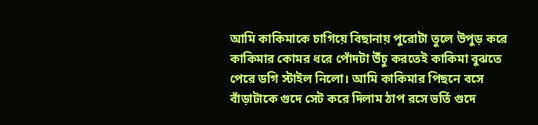আমি কাকিমাকে চাগিয়ে বিছানায় পুরোটা তুলে উপুড় করে কাকিমার কোমর ধরে পোঁদটা উঁচু করতেই কাকিমা বুঝতে পেরে ডগি স্টাইল নিলো। আমি কাকিমার পিছনে বসে বাঁড়াটাকে গুদে সেট করে দিলাম ঠাপ রসে ভর্তি গুদে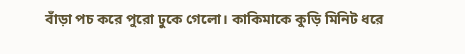বাঁড়া পচ করে পুরো ঢুকে গেলো। কাকিমাকে কুড়ি মিনিট ধরে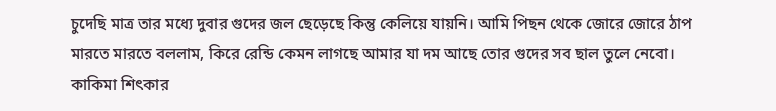চুদেছি মাত্র তার মধ্যে দুবার গুদের জল ছেড়েছে কিন্তু কেলিয়ে যায়নি। আমি পিছন থেকে জোরে জোরে ঠাপ মারতে মারতে বললাম, কিরে রেন্ডি কেমন লাগছে আমার যা দম আছে তোর গুদের সব ছাল তুলে নেবো।
কাকিমা শিৎকার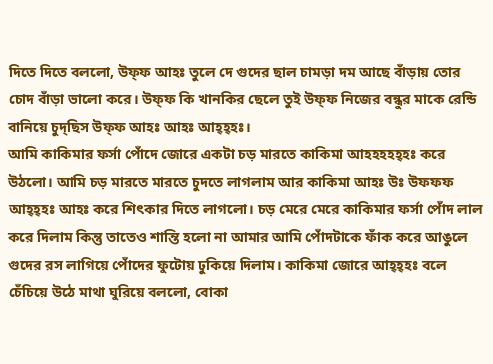দিতে দিতে বললো, উফ্ফ আহঃ তুলে দে গুদের ছাল চামড়া দম আছে বাঁড়ায় তোর চোদ বাঁড়া ভালো করে। উফ্ফ কি খানকির ছেলে তুই উফ্ফ নিজের বন্ধুর মাকে রেন্ডি বানিয়ে চুদ্ছিস উফ্ফ আহঃ আহঃ আহ্হ্হঃ।
আমি কাকিমার ফর্সা পোঁদে জোরে একটা চড় মারতে কাকিমা আহহহহহ্হঃ করে উঠলো। আমি চড় মারতে মারতে চুদতে লাগলাম আর কাকিমা আহঃ উঃ উফফফ আহ্হ্হঃ আহঃ করে শিৎকার দিতে লাগলো। চড় মেরে মেরে কাকিমার ফর্সা পোঁদ লাল করে দিলাম কিন্তু তাতেও শান্তি হলো না আমার আমি পোঁদটাকে ফাঁক করে আঙুলে গুদের রস লাগিয়ে পোঁদের ফুটোয় ঢুকিয়ে দিলাম। কাকিমা জোরে আহ্হ্হঃ বলে চেঁচিয়ে উঠে মাথা ঘুরিয়ে বললো, বোকা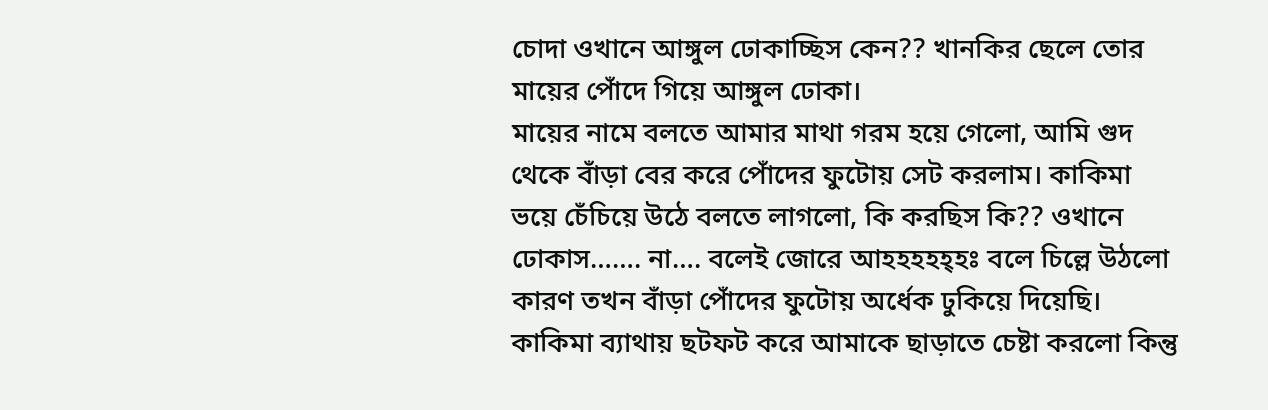চোদা ওখানে আঙ্গুল ঢোকাচ্ছিস কেন?? খানকির ছেলে তোর মায়ের পোঁদে গিয়ে আঙ্গুল ঢোকা।
মায়ের নামে বলতে আমার মাথা গরম হয়ে গেলো, আমি গুদ থেকে বাঁড়া বের করে পোঁদের ফুটোয় সেট করলাম। কাকিমা ভয়ে চেঁচিয়ে উঠে বলতে লাগলো, কি করছিস কি?? ওখানে ঢোকাস……. না…. বলেই জোরে আহহহহহ্হঃ বলে চিল্লে উঠলো কারণ তখন বাঁড়া পোঁদের ফুটোয় অর্ধেক ঢুকিয়ে দিয়েছি। কাকিমা ব্যাথায় ছটফট করে আমাকে ছাড়াতে চেষ্টা করলো কিন্তু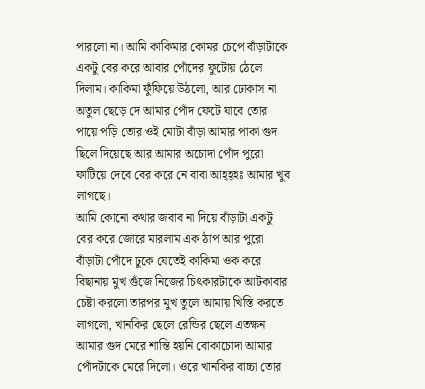পারলো না। আমি কাকিমার কোমর চেপে বাঁড়াটাকে একটু বের করে আবার পোঁদের ফুটোয় ঠেলে দিলাম। কাকিমা ফুঁফিয়ে উঠলো, আর ঢোকাস না অতুল ছেড়ে দে আমার পোঁদ ফেটে যাবে তোর পায়ে পড়ি তোর ওই মোটা বাঁড়া আমার পাকা গুদ ছিলে দিয়েছে আর আমার অচোদা পোঁদ পুরো ফাটিয়ে দেবে বের করে নে বাবা আহ্হ্হঃ আমার খুব লাগছে।
আমি কোনো কথার জবাব না দিয়ে বাঁড়াটা একটু বের করে জোরে মারলাম এক ঠাপ আর পুরো বাঁড়াটা পোঁদে ঢুকে যেতেই কাকিমা ওক করে বিছানায় মুখ গুঁজে নিজের চিৎকারটাকে আটকাবার চেষ্টা করলো তারপর মুখ তুলে আমায় খিস্তি করতে লাগলো, খানকির ছেলে রেন্ডির ছেলে এতক্ষন আমার গুদ মেরে শান্তি হয়নি বোকাচোদা আমার পোঁদটাকে মেরে দিলো। ওরে খানকির বাচ্চা তোর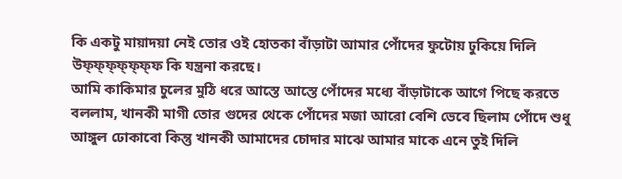কি একটু মায়াদয়া নেই তোর ওই হোতকা বাঁড়াটা আমার পোঁদের ফুটোয় ঢুকিয়ে দিলি উফ্ফ্ফ্ফ্ফ্ফ্ফ কি যন্ত্রনা করছে।
আমি কাকিমার চুলের মুঠি ধরে আস্তে আস্তে পোঁদের মধ্যে বাঁড়াটাকে আগে পিছে করতে বললাম, খানকী মাগী তোর গুদের থেকে পোঁদের মজা আরো বেশি ভেবে ছিলাম পোঁদে শুধু আঙ্গুল ঢোকাবো কিন্তু খানকী আমাদের চোদার মাঝে আমার মাকে এনে তুই দিলি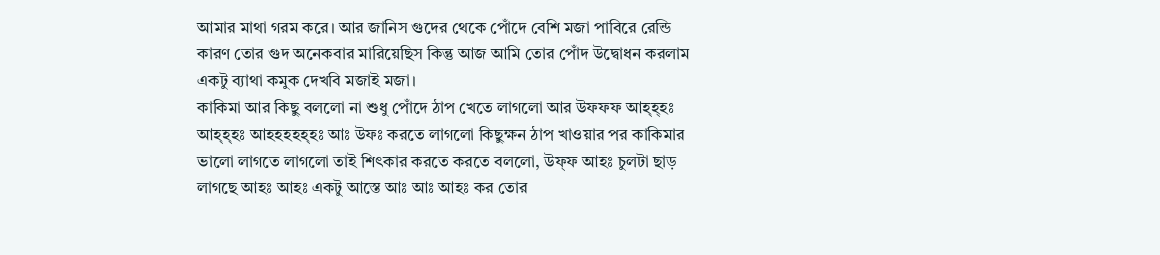আমার মাথা গরম করে। আর জানিস গুদের থেকে পোঁদে বেশি মজা পাবিরে রেন্ডি কারণ তোর গুদ অনেকবার মারিয়েছিস কিন্তু আজ আমি তোর পোঁদ উদ্বোধন করলাম একটু ব্যাথা কমুক দেখবি মজাই মজা।
কাকিমা আর কিছু বললো না শুধু পোঁদে ঠাপ খেতে লাগলো আর উফফফ আহ্হ্হঃ আহ্হ্হঃ আহহহহহ্হঃ আঃ উফঃ করতে লাগলো কিছুক্ষন ঠাপ খাওয়ার পর কাকিমার ভালো লাগতে লাগলো তাই শিৎকার করতে করতে বললো, উফ্ফ আহঃ চুলটা ছাড় লাগছে আহঃ আহঃ একটু আস্তে আঃ আঃ আহঃ কর তোর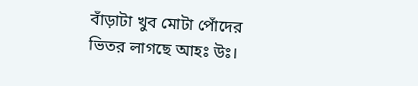বাঁড়াটা খুব মোটা পোঁদের ভিতর লাগছে আহঃ উঃ।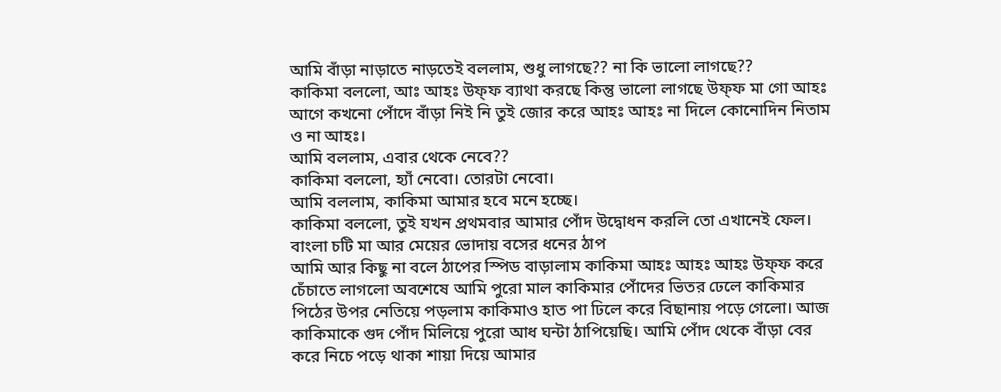আমি বাঁড়া নাড়াতে নাড়তেই বললাম, শুধু লাগছে?? না কি ভালো লাগছে??
কাকিমা বললো, আঃ আহঃ উফ্ফ ব্যাথা করছে কিন্তু ভালো লাগছে উফ্ফ মা গো আহঃ আগে কখনো পোঁদে বাঁড়া নিই নি তুই জোর করে আহঃ আহঃ না দিলে কোনোদিন নিতাম ও না আহঃ।
আমি বললাম, এবার থেকে নেবে??
কাকিমা বললো, হ্যাঁ নেবো। তোরটা নেবো।
আমি বললাম, কাকিমা আমার হবে মনে হচ্ছে।
কাকিমা বললো, তুই যখন প্রথমবার আমার পোঁদ উদ্বোধন করলি তো এখানেই ফেল।
বাংলা চটি মা আর মেয়ের ভোদায় বসের ধনের ঠাপ
আমি আর কিছু না বলে ঠাপের স্পিড বাড়ালাম কাকিমা আহঃ আহঃ আহঃ উফ্ফ করে চেঁচাতে লাগলো অবশেষে আমি পুরো মাল কাকিমার পোঁদের ভিতর ঢেলে কাকিমার পিঠের উপর নেতিয়ে পড়লাম কাকিমাও হাত পা ঢিলে করে বিছানায় পড়ে গেলো। আজ কাকিমাকে গুদ পোঁদ মিলিয়ে পুরো আধ ঘন্টা ঠাপিয়েছি। আমি পোঁদ থেকে বাঁড়া বের করে নিচে পড়ে থাকা শায়া দিয়ে আমার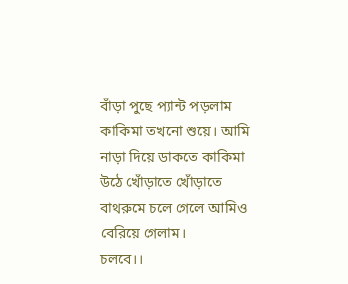বাঁড়া পুছে প্যান্ট পড়লাম কাকিমা তখনো শুয়ে। আমি নাড়া দিয়ে ডাকতে কাকিমা উঠে খোঁড়াতে খোঁড়াতে বাথরুমে চলে গেলে আমিও বেরিয়ে গেলাম।
চলবে।।